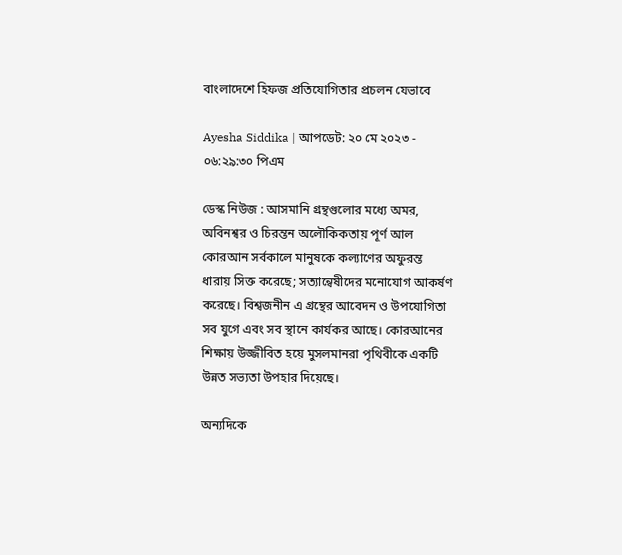বাংলাদেশে হিফজ প্রতিযোগিতার প্রচলন যেভাবে

Ayesha Siddika | আপডেট: ২০ মে ২০২৩ - ০৬:২৯:৩০ পিএম

ডেস্ক নিউজ : আসমানি গ্রন্থগুলোর মধ্যে অমর, অবিনশ্বর ও চিরন্তন অলৌকিকতায় পূর্ণ আল কোরআন সর্বকালে মানুষকে কল্যাণের অফুরন্ত ধারায় সিক্ত করেছে; সত্যান্বেষীদের মনোযোগ আকর্ষণ করেছে। বিশ্বজনীন এ গ্রন্থের আবেদন ও উপযোগিতা সব যুগে এবং সব স্থানে কার্যকর আছে। কোরআনের শিক্ষায় উজ্জীবিত হয়ে মুসলমানরা পৃথিবীকে একটি উন্নত সভ্যতা উপহার দিয়েছে।

অন্যদিকে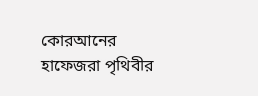কোরআনের হাফেজরা পৃথিবীর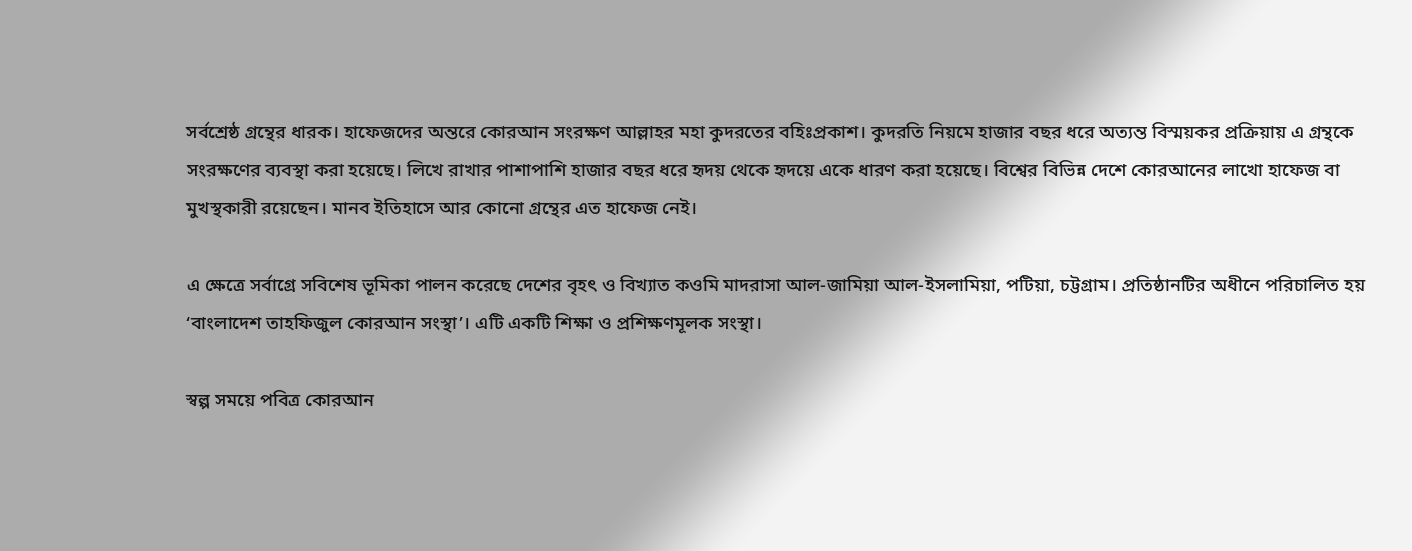সর্বশ্রেষ্ঠ গ্রন্থের ধারক। হাফেজদের অন্তরে কোরআন সংরক্ষণ আল্লাহর মহা কুদরতের বহিঃপ্রকাশ। কুদরতি নিয়মে হাজার বছর ধরে অত্যন্ত বিস্ময়কর প্রক্রিয়ায় এ গ্রন্থকে সংরক্ষণের ব্যবস্থা করা হয়েছে। লিখে রাখার পাশাপাশি হাজার বছর ধরে হৃদয় থেকে হৃদয়ে একে ধারণ করা হয়েছে। বিশ্বের বিভিন্ন দেশে কোরআনের লাখো হাফেজ বা মুখস্থকারী রয়েছেন। মানব ইতিহাসে আর কোনো গ্রন্থের এত হাফেজ নেই।

এ ক্ষেত্রে সর্বাগ্রে সবিশেষ ভূমিকা পালন করেছে দেশের বৃহৎ ও বিখ্যাত কওমি মাদরাসা আল-জামিয়া আল-ইসলামিয়া, পটিয়া, চট্টগ্রাম। প্রতিষ্ঠানটির অধীনে পরিচালিত হয় ‘বাংলাদেশ তাহফিজুল কোরআন সংস্থা’। এটি একটি শিক্ষা ও প্রশিক্ষণমূলক সংস্থা।

স্বল্প সময়ে পবিত্র কোরআন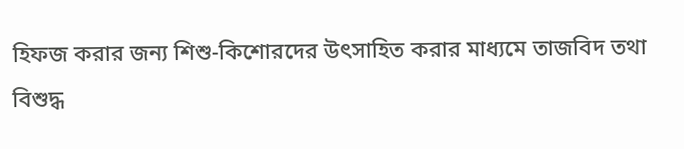হিফজ করার জন্য শিশু-কিশোরদের উৎসাহিত করার মাধ্যমে তাজবিদ তথা বিশুদ্ধ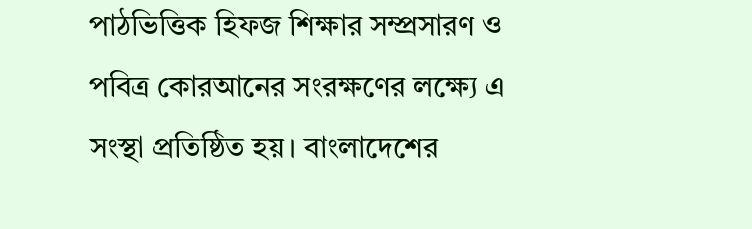পাঠভিত্তিক হিফজ শিক্ষার সম্প্রসারণ ও পবিত্র কোরআনের সংরক্ষণের লক্ষ্যে এ সংস্থা প্রতিষ্ঠিত হয়। বাংলাদেশের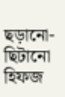ছড়ানো-ছিটানো হিফজ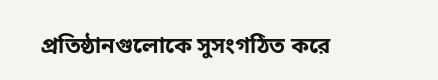প্রতিষ্ঠানগুলোকে সুসংগঠিত করে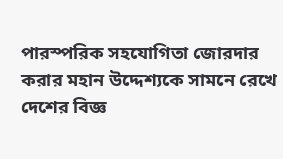পারস্পরিক সহযোগিতা জোরদার করার মহান উদ্দেশ্যকে সামনে রেখে দেশের বিজ্ঞ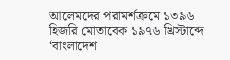আলেমদের পরামর্শক্রমে ১৩৯৬ হিজরি মোতাবেক ১৯৭৬ খ্রিস্টাব্দে ‘বাংলাদেশ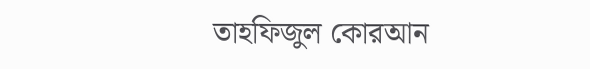তাহফিজুল কোরআন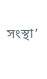সংস্থা’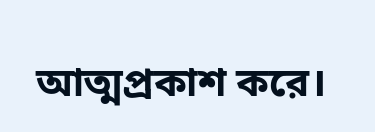আত্মপ্রকাশ করে।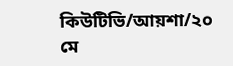কিউটিভি/আয়শা/২০ মে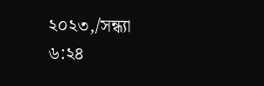২০২৩,/সন্ধ্যা ৬:২৪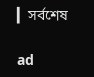▎সর্বশেষ

ad